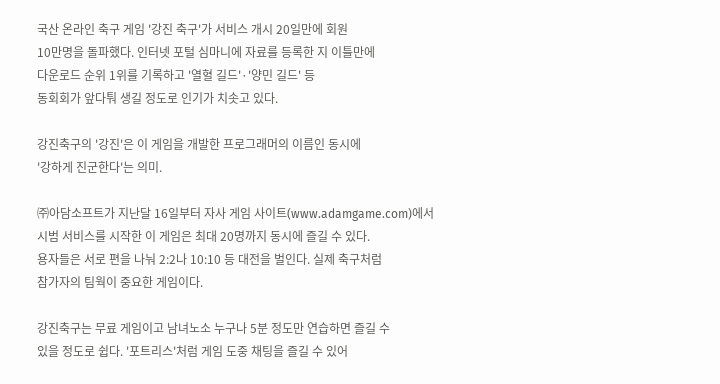국산 온라인 축구 게임 '강진 축구'가 서비스 개시 20일만에 회원
10만명을 돌파했다. 인터넷 포털 심마니에 자료를 등록한 지 이틀만에
다운로드 순위 1위를 기록하고 '열혈 길드'·'양민 길드' 등
동회회가 앞다퉈 생길 정도로 인기가 치솟고 있다.

강진축구의 '강진'은 이 게임을 개발한 프로그래머의 이름인 동시에
'강하게 진군한다'는 의미.

㈜아담소프트가 지난달 16일부터 자사 게임 사이트(www.adamgame.com)에서
시범 서비스를 시작한 이 게임은 최대 20명까지 동시에 즐길 수 있다.
용자들은 서로 편을 나눠 2:2나 10:10 등 대전을 벌인다. 실제 축구처럼
참가자의 팀웍이 중요한 게임이다.

강진축구는 무료 게임이고 남녀노소 누구나 5분 정도만 연습하면 즐길 수
있을 정도로 쉽다. '포트리스'처럼 게임 도중 채팅을 즐길 수 있어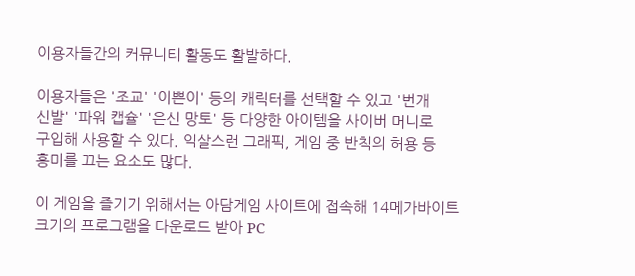이용자들간의 커뮤니티 활동도 활발하다.

이용자들은 '조교' '이쁜이' 등의 캐릭터를 선택할 수 있고 '번개
신발' '파워 캡슐' '은신 망토' 등 다양한 아이템을 사이버 머니로
구입해 사용할 수 있다. 익살스런 그래픽, 게임 중 반칙의 허용 등
흥미를 끄는 요소도 많다.

이 게임을 즐기기 위해서는 아담게임 사이트에 접속해 14메가바이트
크기의 프로그램을 다운로드 받아 PC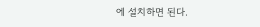에 설치하면 된다.